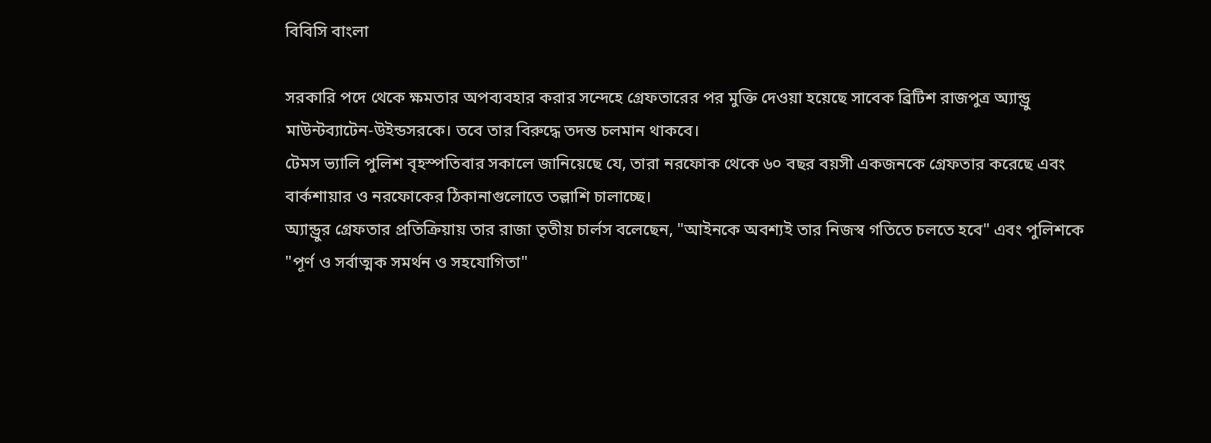বিবিসি বাংলা

সরকারি পদে থেকে ক্ষমতার অপব্যবহার করার সন্দেহে গ্রেফতারের পর মুক্তি দেওয়া হয়েছে সাবেক ব্রিটিশ রাজপুত্র অ্যান্ড্রু মাউন্টব্যাটেন-উইন্ডসরকে। তবে তার বিরুদ্ধে তদন্ত চলমান থাকবে।
টেমস ভ্যালি পুলিশ বৃহস্পতিবার সকালে জানিয়েছে যে, তারা নরফোক থেকে ৬০ বছর বয়সী একজনকে গ্রেফতার করেছে এবং বার্কশায়ার ও নরফোকের ঠিকানাগুলোতে তল্লাশি চালাচ্ছে।
অ্যান্ড্রুর গ্রেফতার প্রতিক্রিয়ায় তার রাজা তৃতীয় চার্লস বলেছেন, "আইনকে অবশ্যই তার নিজস্ব গতিতে চলতে হবে" এবং পুলিশকে "পূর্ণ ও সর্বাত্মক সমর্থন ও সহযোগিতা"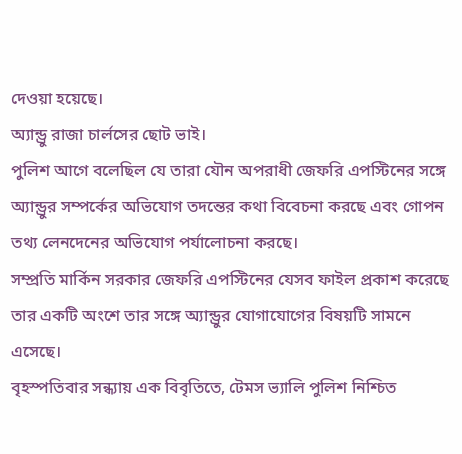দেওয়া হয়েছে।
অ্যান্ড্রু রাজা চার্লসের ছোট ভাই।
পুলিশ আগে বলেছিল যে তারা যৌন অপরাধী জেফরি এপস্টিনের সঙ্গে অ্যান্ড্রুর সম্পর্কের অভিযোগ তদন্তের কথা বিবেচনা করছে এবং গোপন তথ্য লেনদেনের অভিযোগ পর্যালোচনা করছে।
সম্প্রতি মার্কিন সরকার জেফরি এপস্টিনের যেসব ফাইল প্রকাশ করেছে তার একটি অংশে তার সঙ্গে অ্যান্ড্রুর যোগাযোগের বিষয়টি সামনে এসেছে।
বৃহস্পতিবার সন্ধ্যায় এক বিবৃতিতে, টেমস ভ্যালি পুলিশ নিশ্চিত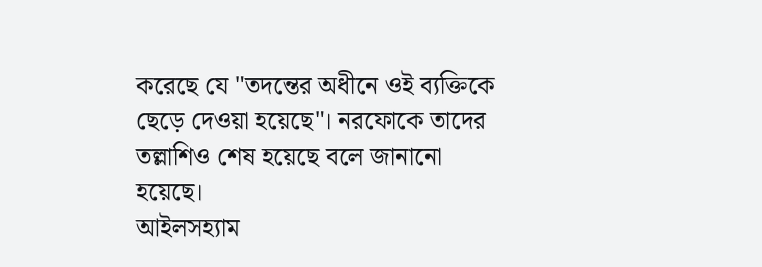করেছে যে "তদন্তের অধীনে ওই ব্যক্তিকে ছেড়ে দেওয়া হয়েছে"। নরফোকে তাদের তল্লাশিও শেষ হয়েছে বলে জানানো হয়েছে।
আইলসহ্যাম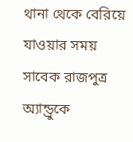থানা থেকে বেরিয়ে যাওয়ার সময় সাবেক রাজপুত্র অ্যান্ড্রুকে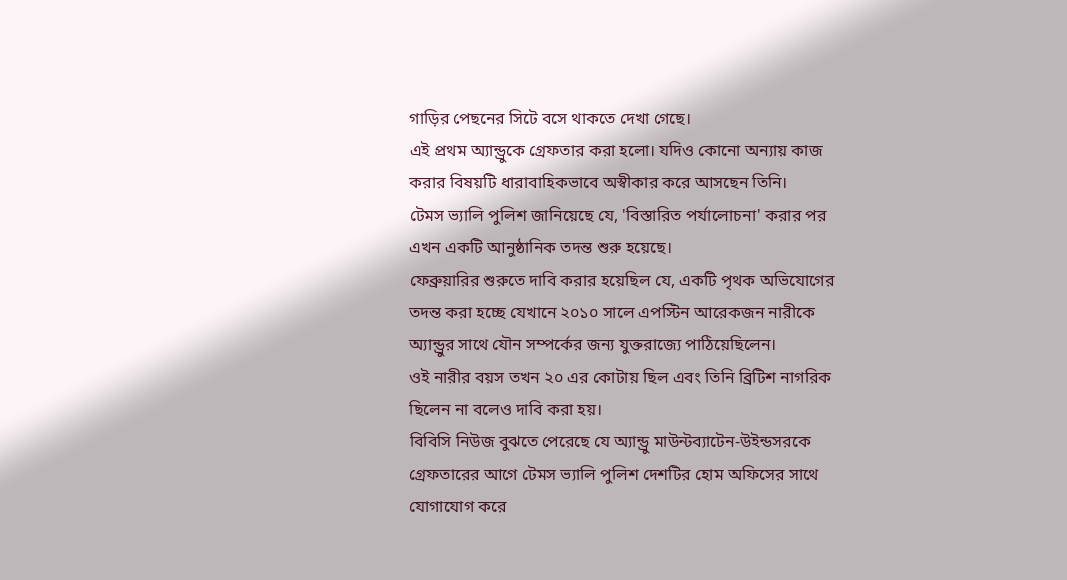গাড়ির পেছনের সিটে বসে থাকতে দেখা গেছে।
এই প্রথম অ্যান্ড্রুকে গ্রেফতার করা হলো। যদিও কোনো অন্যায় কাজ করার বিষয়টি ধারাবাহিকভাবে অস্বীকার করে আসছেন তিনি।
টেমস ভ্যালি পুলিশ জানিয়েছে যে, 'বিস্তারিত পর্যালোচনা' করার পর এখন একটি আনুষ্ঠানিক তদন্ত শুরু হয়েছে।
ফেব্রুয়ারির শুরুতে দাবি করার হয়েছিল যে, একটি পৃথক অভিযোগের তদন্ত করা হচ্ছে যেখানে ২০১০ সালে এপস্টিন আরেকজন নারীকে অ্যান্ড্রুর সাথে যৌন সম্পর্কের জন্য যুক্তরাজ্যে পাঠিয়েছিলেন।
ওই নারীর বয়স তখন ২০ এর কোটায় ছিল এবং তিনি ব্রিটিশ নাগরিক ছিলেন না বলেও দাবি করা হয়।
বিবিসি নিউজ বুঝতে পেরেছে যে অ্যান্ড্রু মাউন্টব্যাটেন-উইন্ডসরকে গ্রেফতারের আগে টেমস ভ্যালি পুলিশ দেশটির হোম অফিসের সাথে যোগাযোগ করে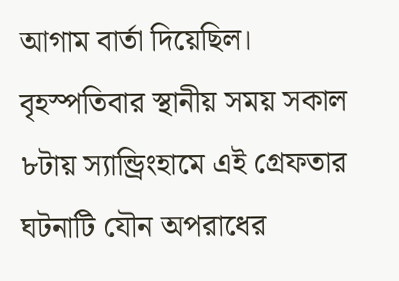আগাম বার্তা দিয়েছিল।
বৃহস্পতিবার স্থানীয় সময় সকাল ৮টায় স্যান্ড্রিংহামে এই গ্রেফতার ঘটনাটি যৌন অপরাধের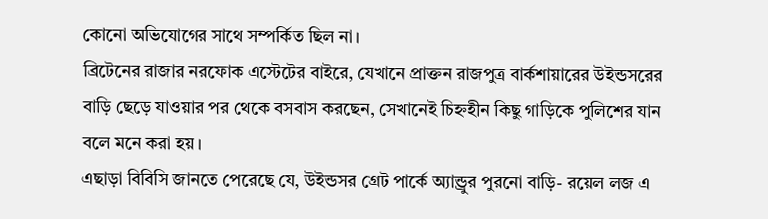কোনো অভিযোগের সাথে সম্পর্কিত ছিল না।
ব্রিটেনের রাজার নরফোক এস্টেটের বাইরে, যেখানে প্রাক্তন রাজপুত্র বার্কশায়ারের উইন্ডসরের বাড়ি ছেড়ে যাওয়ার পর থেকে বসবাস করছেন, সেখানেই চিহ্নহীন কিছু গাড়িকে পুলিশের যান বলে মনে করা হয়।
এছাড়া বিবিসি জানতে পেরেছে যে, উইন্ডসর গ্রেট পার্কে অ্যান্ড্রুর পুরনো বাড়ি- রয়েল লজ এ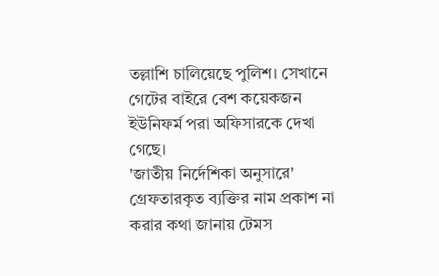তল্লাশি চালিয়েছে পুলিশ। সেখানে গেটের বাইরে বেশ কয়েকজন ইউনিফর্ম পরা অফিসারকে দেখা গেছে।
'জাতীয় নির্দেশিকা অনুসারে' গ্রেফতারকৃত ব্যক্তির নাম প্রকাশ না করার কথা জানায় টেমস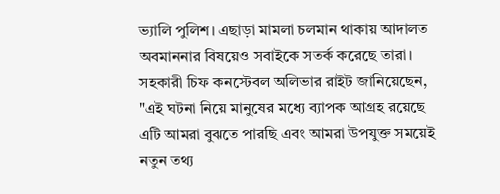ভ্যালি পুলিশ। এছাড়া মামলা চলমান থাকায় আদালত অবমাননার বিষয়েও সবাইকে সতর্ক করেছে তারা।
সহকারী চিফ কনস্টেবল অলিভার রাইট জানিয়েছেন, "এই ঘটনা নিয়ে মানুষের মধ্যে ব্যাপক আগ্রহ রয়েছে এটি আমরা বুঝতে পারছি এবং আমরা উপযুক্ত সময়েই নতুন তথ্য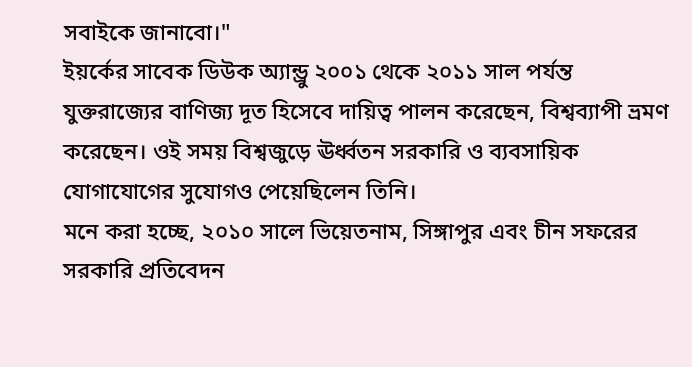সবাইকে জানাবো।"
ইয়র্কের সাবেক ডিউক অ্যান্ড্রু ২০০১ থেকে ২০১১ সাল পর্যন্ত যুক্তরাজ্যের বাণিজ্য দূত হিসেবে দায়িত্ব পালন করেছেন, বিশ্বব্যাপী ভ্রমণ করেছেন। ওই সময় বিশ্বজুড়ে ঊর্ধ্বতন সরকারি ও ব্যবসায়িক যোগাযোগের সুযোগও পেয়েছিলেন তিনি।
মনে করা হচ্ছে, ২০১০ সালে ভিয়েতনাম, সিঙ্গাপুর এবং চীন সফরের সরকারি প্রতিবেদন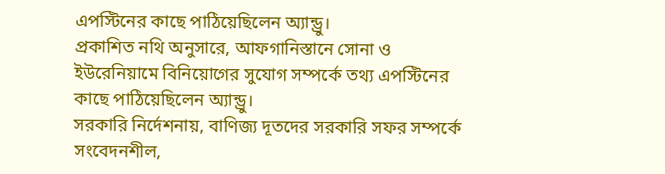এপস্টিনের কাছে পাঠিয়েছিলেন অ্যান্ড্রু।
প্রকাশিত নথি অনুসারে, আফগানিস্তানে সোনা ও ইউরেনিয়ামে বিনিয়োগের সুযোগ সম্পর্কে তথ্য এপস্টিনের কাছে পাঠিয়েছিলেন অ্যান্ড্রু।
সরকারি নির্দেশনায়, বাণিজ্য দূতদের সরকারি সফর সম্পর্কে সংবেদনশীল,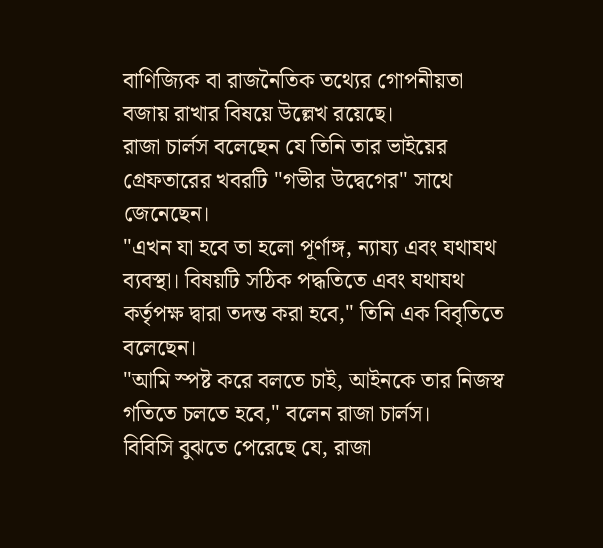বাণিজ্যিক বা রাজনৈতিক তথ্যের গোপনীয়তা বজায় রাখার বিষয়ে উল্লেখ রয়েছে।
রাজা চার্লস বলেছেন যে তিনি তার ভাইয়ের গ্রেফতারের খবরটি "গভীর উদ্বেগের" সাথে জেনেছেন।
"এখন যা হবে তা হলো পূর্ণাঙ্গ, ন্যায্য এবং যথাযথ ব্যবস্থা। বিষয়টি সঠিক পদ্ধতিতে এবং যথাযথ কর্তৃপক্ষ দ্বারা তদন্ত করা হবে," তিনি এক বিবৃতিতে বলেছেন।
"আমি স্পষ্ট করে বলতে চাই, আইনকে তার নিজস্ব গতিতে চলতে হবে," বলেন রাজা চার্লস।
বিবিসি বুঝতে পেরেছে যে, রাজা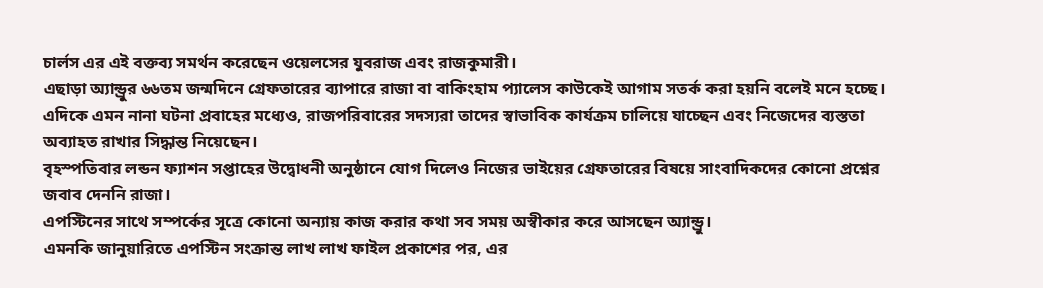চার্লস এর এই বক্তব্য সমর্থন করেছেন ওয়েলসের যুবরাজ এবং রাজকুমারী।
এছাড়া অ্যান্ড্রুর ৬৬তম জন্মদিনে গ্রেফতারের ব্যাপারে রাজা বা বাকিংহাম প্যালেস কাউকেই আগাম সতর্ক করা হয়নি বলেই মনে হচ্ছে।
এদিকে এমন নানা ঘটনা প্রবাহের মধ্যেও, রাজপরিবারের সদস্যরা তাদের স্বাভাবিক কার্যক্রম চালিয়ে যাচ্ছেন এবং নিজেদের ব্যস্ততা অব্যাহত রাখার সিদ্ধান্ত নিয়েছেন।
বৃহস্পতিবার লন্ডন ফ্যাশন সপ্তাহের উদ্বোধনী অনুষ্ঠানে যোগ দিলেও নিজের ভাইয়ের গ্রেফতারের বিষয়ে সাংবাদিকদের কোনো প্রশ্নের জবাব দেননি রাজা।
এপস্টিনের সাথে সম্পর্কের সূত্রে কোনো অন্যায় কাজ করার কথা সব সময় অস্বীকার করে আসছেন অ্যান্ড্রু।
এমনকি জানুয়ারিতে এপস্টিন সংক্রান্ত লাখ লাখ ফাইল প্রকাশের পর, এর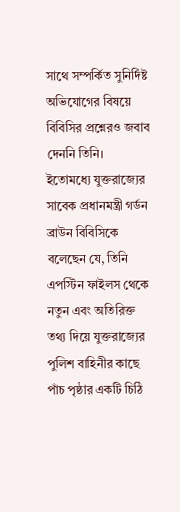সাথে সম্পর্কিত সুনির্দিষ্ট অভিযোগের বিষয়ে বিবিসির প্রশ্নেরও জবাব দেননি তিনি।
ইতোমধ্যে যুক্তরাজ্যের সাবেক প্রধানমন্ত্রী গর্ডন ব্রাউন বিবিসিকে বলেছেন যে, তিনি এপস্টিন ফাইলস থেকে নতুন এবং অতিরিক্ত তথ্য দিয়ে যুক্তরাজ্যের পুলিশ বাহিনীর কাছে পাঁচ পৃষ্ঠার একটি চিঠি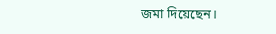জমা দিয়েছেন।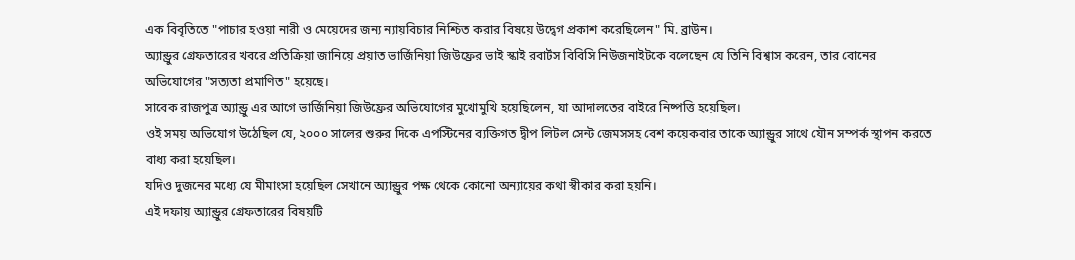এক বিবৃতিতে "পাচার হওয়া নারী ও মেয়েদের জন্য ন্যায়বিচার নিশ্চিত করার বিষয়ে উদ্বেগ প্রকাশ করেছিলেন" মি. ব্রাউন।
অ্যান্ড্রুর গ্রেফতারের খবরে প্রতিক্রিয়া জানিয়ে প্রয়াত ভার্জিনিয়া জিউফ্রের ভাই স্কাই রবার্টস বিবিসি নিউজনাইটকে বলেছেন যে তিনি বিশ্বাস করেন, তার বোনের অভিযোগের "সত্যতা প্রমাণিত" হয়েছে।
সাবেক রাজপুত্র অ্যান্ড্রু এর আগে ভার্জিনিয়া জিউফ্রের অভিযোগের মুখোমুখি হয়েছিলেন, যা আদালতের বাইরে নিষ্পত্তি হয়েছিল।
ওই সময় অভিযোগ উঠেছিল যে, ২০০০ সালের শুরুর দিকে এপস্টিনের ব্যক্তিগত দ্বীপ লিটল সেন্ট জেমসসহ বেশ কয়েকবার তাকে অ্যান্ড্রুর সাথে যৌন সম্পর্ক স্থাপন করতে বাধ্য করা হয়েছিল।
যদিও দুজনের মধ্যে যে মীমাংসা হয়েছিল সেখানে অ্যান্ড্রুর পক্ষ থেকে কোনো অন্যায়ের কথা স্বীকার করা হয়নি।
এই দফায় অ্যান্ড্রুর গ্রেফতারের বিষয়টি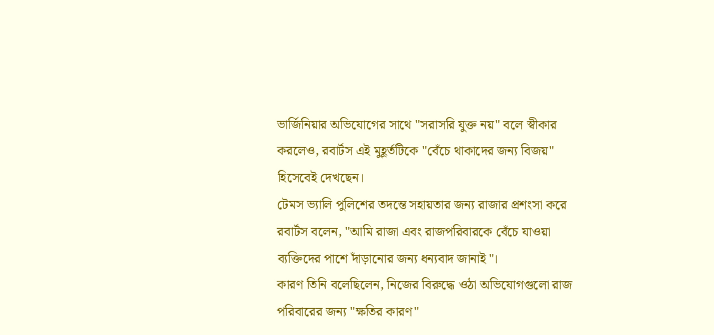ভার্জিনিয়ার অভিযোগের সাথে "সরাসরি যুক্ত নয়" বলে স্বীকার করলেও, রবার্টস এই মুহূর্তটিকে "বেঁচে থাকাদের জন্য বিজয়" হিসেবেই দেখছেন।
টেমস ভ্যালি পুলিশের তদন্তে সহায়তার জন্য রাজার প্রশংসা করে রবার্টস বলেন, "আমি রাজা এবং রাজপরিবারকে বেঁচে যাওয়া ব্যক্তিদের পাশে দাঁড়ানোর জন্য ধন্যবাদ জানাই"।
কারণ তিনি বলেছিলেন, নিজের বিরুদ্ধে ওঠা অভিযোগগুলো রাজ পরিবারের জন্য "ক্ষতির কারণ"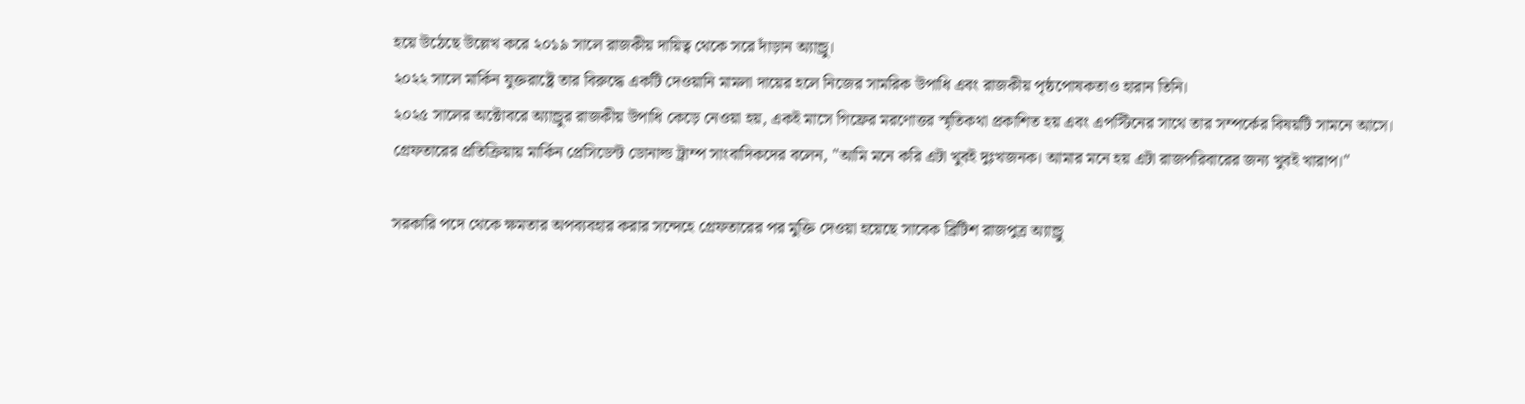হয়ে উঠেছে উল্লেখ করে ২০১৯ সালে রাজকীয় দায়িত্ব থেকে সরে দাঁড়ান অ্যান্ড্রু।
২০২২ সালে মার্কিন যুক্তরাষ্ট্রে তার বিরুদ্ধে একটি দেওয়ানি মামলা দায়ের হলে নিজের সামরিক উপাধি এবং রাজকীয় পৃষ্ঠপোষকতাও হারান তিনি।
২০২৫ সালের অক্টোবরে অ্যান্ড্রুর রাজকীয় উপাধি কেড়ে নেওয়া হয়, একই মাসে গিফ্রের মরণোত্তর স্মৃতিকথা প্রকাশিত হয় এবং এপস্টিনের সাথে তার সম্পর্কের বিষয়টি সামনে আসে।
গ্রেফতারের প্রতিক্রিয়ায় মার্কিন প্রেসিডেন্ট ডোনাল্ড ট্রাম্প সাংবাদিকদের বলেন, "আমি মনে করি এটা খুবই দুঃখজনক। আমার মনে হয় এটা রাজপরিবারের জন্য খুবই খারাপ।"

সরকারি পদে থেকে ক্ষমতার অপব্যবহার করার সন্দেহে গ্রেফতারের পর মুক্তি দেওয়া হয়েছে সাবেক ব্রিটিশ রাজপুত্র অ্যান্ড্রু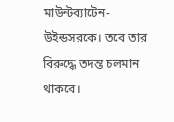মাউন্টব্যাটেন-উইন্ডসরকে। তবে তার বিরুদ্ধে তদন্ত চলমান থাকবে।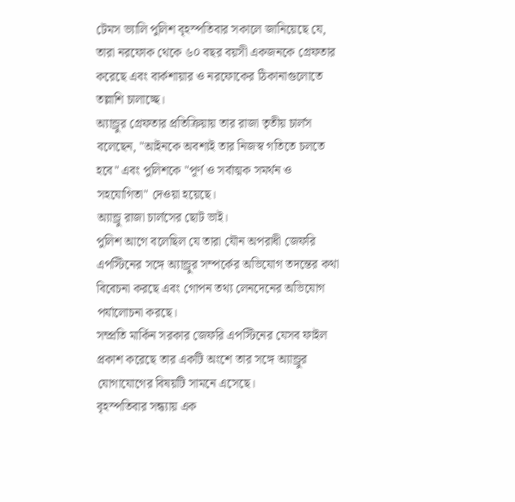টেমস ভ্যালি পুলিশ বৃহস্পতিবার সকালে জানিয়েছে যে, তারা নরফোক থেকে ৬০ বছর বয়সী একজনকে গ্রেফতার করেছে এবং বার্কশায়ার ও নরফোকের ঠিকানাগুলোতে তল্লাশি চালাচ্ছে।
অ্যান্ড্রুর গ্রেফতার প্রতিক্রিয়ায় তার রাজা তৃতীয় চার্লস বলেছেন, "আইনকে অবশ্যই তার নিজস্ব গতিতে চলতে হবে" এবং পুলিশকে "পূর্ণ ও সর্বাত্মক সমর্থন ও সহযোগিতা" দেওয়া হয়েছে।
অ্যান্ড্রু রাজা চার্লসের ছোট ভাই।
পুলিশ আগে বলেছিল যে তারা যৌন অপরাধী জেফরি এপস্টিনের সঙ্গে অ্যান্ড্রুর সম্পর্কের অভিযোগ তদন্তের কথা বিবেচনা করছে এবং গোপন তথ্য লেনদেনের অভিযোগ পর্যালোচনা করছে।
সম্প্রতি মার্কিন সরকার জেফরি এপস্টিনের যেসব ফাইল প্রকাশ করেছে তার একটি অংশে তার সঙ্গে অ্যান্ড্রুর যোগাযোগের বিষয়টি সামনে এসেছে।
বৃহস্পতিবার সন্ধ্যায় এক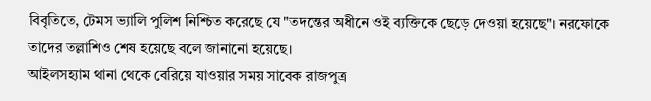বিবৃতিতে, টেমস ভ্যালি পুলিশ নিশ্চিত করেছে যে "তদন্তের অধীনে ওই ব্যক্তিকে ছেড়ে দেওয়া হয়েছে"। নরফোকে তাদের তল্লাশিও শেষ হয়েছে বলে জানানো হয়েছে।
আইলসহ্যাম থানা থেকে বেরিয়ে যাওয়ার সময় সাবেক রাজপুত্র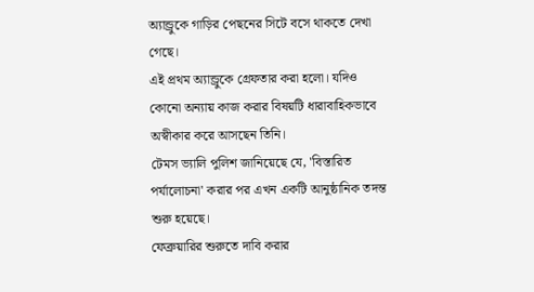অ্যান্ড্রুকে গাড়ির পেছনের সিটে বসে থাকতে দেখা গেছে।
এই প্রথম অ্যান্ড্রুকে গ্রেফতার করা হলো। যদিও কোনো অন্যায় কাজ করার বিষয়টি ধারাবাহিকভাবে অস্বীকার করে আসছেন তিনি।
টেমস ভ্যালি পুলিশ জানিয়েছে যে, 'বিস্তারিত পর্যালোচনা' করার পর এখন একটি আনুষ্ঠানিক তদন্ত শুরু হয়েছে।
ফেব্রুয়ারির শুরুতে দাবি করার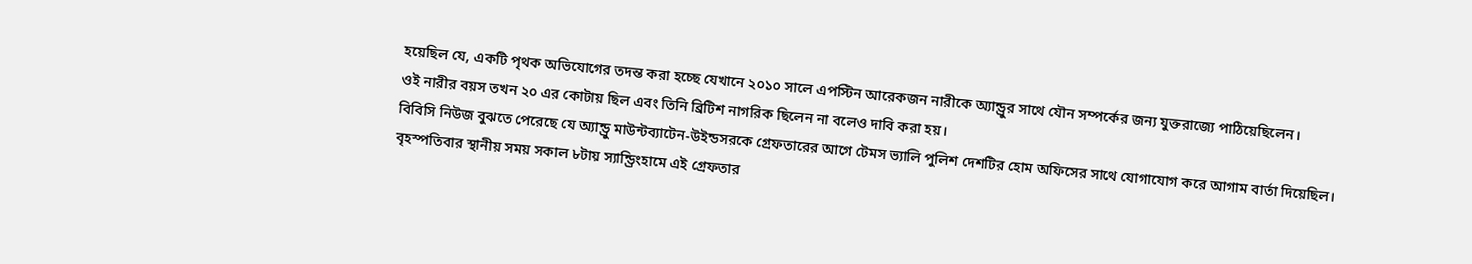হয়েছিল যে, একটি পৃথক অভিযোগের তদন্ত করা হচ্ছে যেখানে ২০১০ সালে এপস্টিন আরেকজন নারীকে অ্যান্ড্রুর সাথে যৌন সম্পর্কের জন্য যুক্তরাজ্যে পাঠিয়েছিলেন।
ওই নারীর বয়স তখন ২০ এর কোটায় ছিল এবং তিনি ব্রিটিশ নাগরিক ছিলেন না বলেও দাবি করা হয়।
বিবিসি নিউজ বুঝতে পেরেছে যে অ্যান্ড্রু মাউন্টব্যাটেন-উইন্ডসরকে গ্রেফতারের আগে টেমস ভ্যালি পুলিশ দেশটির হোম অফিসের সাথে যোগাযোগ করে আগাম বার্তা দিয়েছিল।
বৃহস্পতিবার স্থানীয় সময় সকাল ৮টায় স্যান্ড্রিংহামে এই গ্রেফতার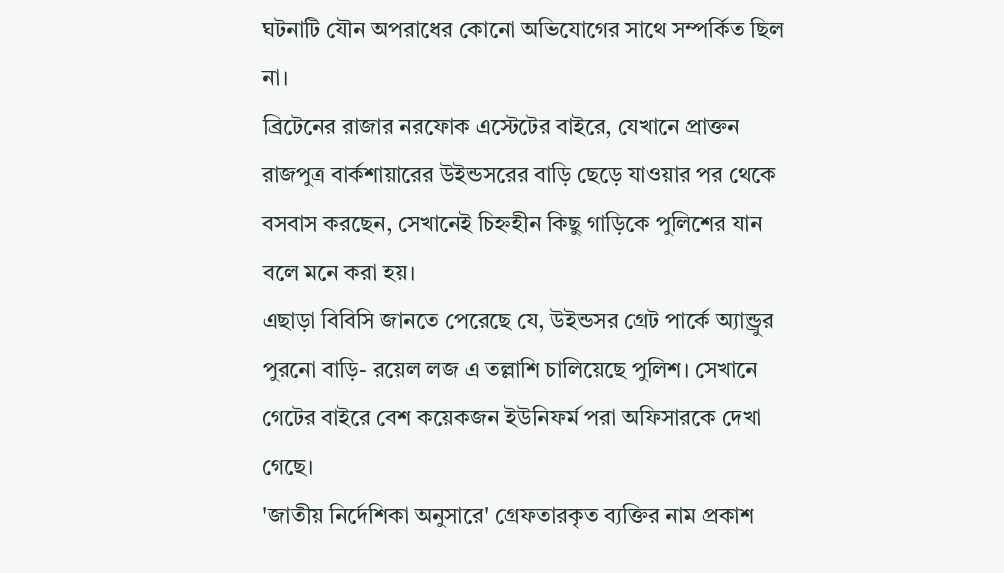ঘটনাটি যৌন অপরাধের কোনো অভিযোগের সাথে সম্পর্কিত ছিল না।
ব্রিটেনের রাজার নরফোক এস্টেটের বাইরে, যেখানে প্রাক্তন রাজপুত্র বার্কশায়ারের উইন্ডসরের বাড়ি ছেড়ে যাওয়ার পর থেকে বসবাস করছেন, সেখানেই চিহ্নহীন কিছু গাড়িকে পুলিশের যান বলে মনে করা হয়।
এছাড়া বিবিসি জানতে পেরেছে যে, উইন্ডসর গ্রেট পার্কে অ্যান্ড্রুর পুরনো বাড়ি- রয়েল লজ এ তল্লাশি চালিয়েছে পুলিশ। সেখানে গেটের বাইরে বেশ কয়েকজন ইউনিফর্ম পরা অফিসারকে দেখা গেছে।
'জাতীয় নির্দেশিকা অনুসারে' গ্রেফতারকৃত ব্যক্তির নাম প্রকাশ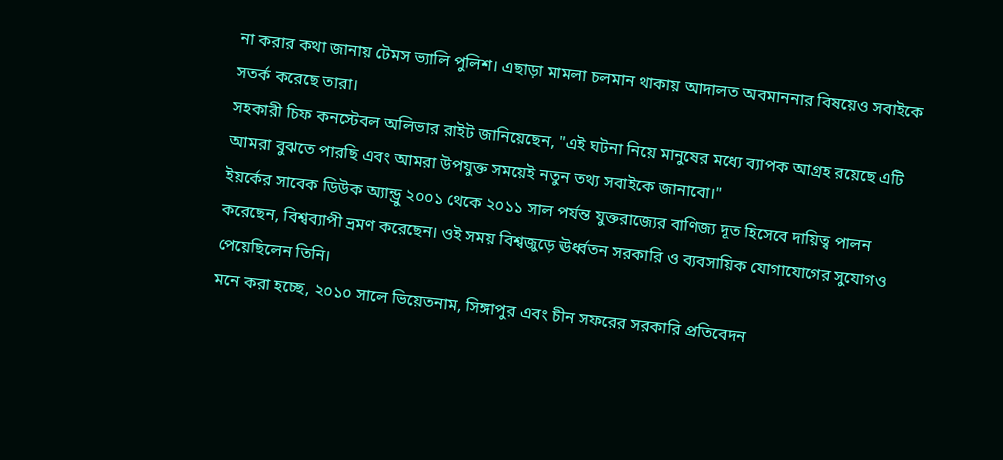না করার কথা জানায় টেমস ভ্যালি পুলিশ। এছাড়া মামলা চলমান থাকায় আদালত অবমাননার বিষয়েও সবাইকে সতর্ক করেছে তারা।
সহকারী চিফ কনস্টেবল অলিভার রাইট জানিয়েছেন, "এই ঘটনা নিয়ে মানুষের মধ্যে ব্যাপক আগ্রহ রয়েছে এটি আমরা বুঝতে পারছি এবং আমরা উপযুক্ত সময়েই নতুন তথ্য সবাইকে জানাবো।"
ইয়র্কের সাবেক ডিউক অ্যান্ড্রু ২০০১ থেকে ২০১১ সাল পর্যন্ত যুক্তরাজ্যের বাণিজ্য দূত হিসেবে দায়িত্ব পালন করেছেন, বিশ্বব্যাপী ভ্রমণ করেছেন। ওই সময় বিশ্বজুড়ে ঊর্ধ্বতন সরকারি ও ব্যবসায়িক যোগাযোগের সুযোগও পেয়েছিলেন তিনি।
মনে করা হচ্ছে, ২০১০ সালে ভিয়েতনাম, সিঙ্গাপুর এবং চীন সফরের সরকারি প্রতিবেদন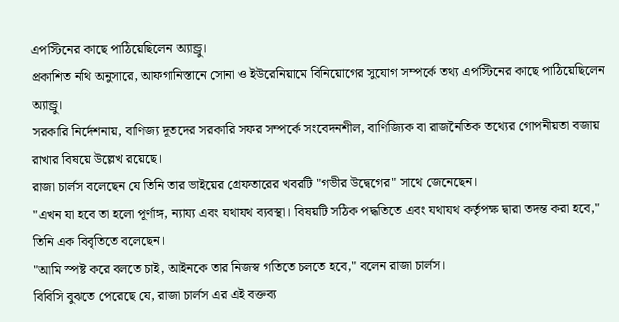এপস্টিনের কাছে পাঠিয়েছিলেন অ্যান্ড্রু।
প্রকাশিত নথি অনুসারে, আফগানিস্তানে সোনা ও ইউরেনিয়ামে বিনিয়োগের সুযোগ সম্পর্কে তথ্য এপস্টিনের কাছে পাঠিয়েছিলেন অ্যান্ড্রু।
সরকারি নির্দেশনায়, বাণিজ্য দূতদের সরকারি সফর সম্পর্কে সংবেদনশীল, বাণিজ্যিক বা রাজনৈতিক তথ্যের গোপনীয়তা বজায় রাখার বিষয়ে উল্লেখ রয়েছে।
রাজা চার্লস বলেছেন যে তিনি তার ভাইয়ের গ্রেফতারের খবরটি "গভীর উদ্বেগের" সাথে জেনেছেন।
"এখন যা হবে তা হলো পূর্ণাঙ্গ, ন্যায্য এবং যথাযথ ব্যবস্থা। বিষয়টি সঠিক পদ্ধতিতে এবং যথাযথ কর্তৃপক্ষ দ্বারা তদন্ত করা হবে," তিনি এক বিবৃতিতে বলেছেন।
"আমি স্পষ্ট করে বলতে চাই, আইনকে তার নিজস্ব গতিতে চলতে হবে," বলেন রাজা চার্লস।
বিবিসি বুঝতে পেরেছে যে, রাজা চার্লস এর এই বক্তব্য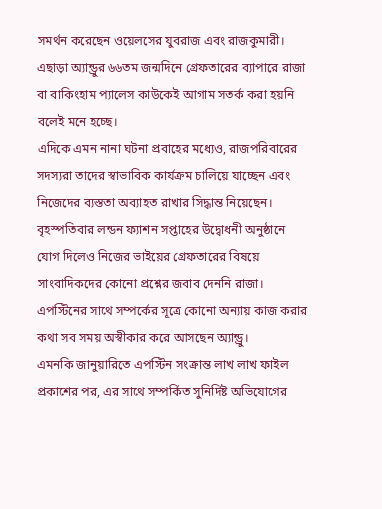সমর্থন করেছেন ওয়েলসের যুবরাজ এবং রাজকুমারী।
এছাড়া অ্যান্ড্রুর ৬৬তম জন্মদিনে গ্রেফতারের ব্যাপারে রাজা বা বাকিংহাম প্যালেস কাউকেই আগাম সতর্ক করা হয়নি বলেই মনে হচ্ছে।
এদিকে এমন নানা ঘটনা প্রবাহের মধ্যেও, রাজপরিবারের সদস্যরা তাদের স্বাভাবিক কার্যক্রম চালিয়ে যাচ্ছেন এবং নিজেদের ব্যস্ততা অব্যাহত রাখার সিদ্ধান্ত নিয়েছেন।
বৃহস্পতিবার লন্ডন ফ্যাশন সপ্তাহের উদ্বোধনী অনুষ্ঠানে যোগ দিলেও নিজের ভাইয়ের গ্রেফতারের বিষয়ে সাংবাদিকদের কোনো প্রশ্নের জবাব দেননি রাজা।
এপস্টিনের সাথে সম্পর্কের সূত্রে কোনো অন্যায় কাজ করার কথা সব সময় অস্বীকার করে আসছেন অ্যান্ড্রু।
এমনকি জানুয়ারিতে এপস্টিন সংক্রান্ত লাখ লাখ ফাইল প্রকাশের পর, এর সাথে সম্পর্কিত সুনির্দিষ্ট অভিযোগের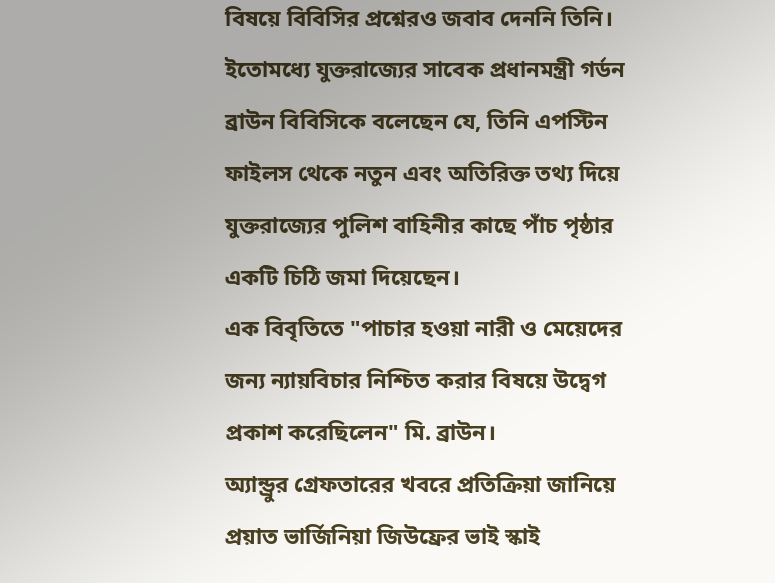বিষয়ে বিবিসির প্রশ্নেরও জবাব দেননি তিনি।
ইতোমধ্যে যুক্তরাজ্যের সাবেক প্রধানমন্ত্রী গর্ডন ব্রাউন বিবিসিকে বলেছেন যে, তিনি এপস্টিন ফাইলস থেকে নতুন এবং অতিরিক্ত তথ্য দিয়ে যুক্তরাজ্যের পুলিশ বাহিনীর কাছে পাঁচ পৃষ্ঠার একটি চিঠি জমা দিয়েছেন।
এক বিবৃতিতে "পাচার হওয়া নারী ও মেয়েদের জন্য ন্যায়বিচার নিশ্চিত করার বিষয়ে উদ্বেগ প্রকাশ করেছিলেন" মি. ব্রাউন।
অ্যান্ড্রুর গ্রেফতারের খবরে প্রতিক্রিয়া জানিয়ে প্রয়াত ভার্জিনিয়া জিউফ্রের ভাই স্কাই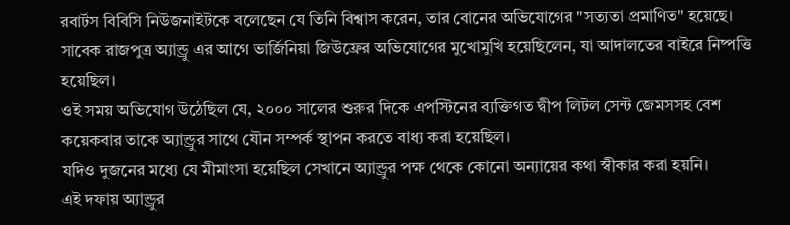রবার্টস বিবিসি নিউজনাইটকে বলেছেন যে তিনি বিশ্বাস করেন, তার বোনের অভিযোগের "সত্যতা প্রমাণিত" হয়েছে।
সাবেক রাজপুত্র অ্যান্ড্রু এর আগে ভার্জিনিয়া জিউফ্রের অভিযোগের মুখোমুখি হয়েছিলেন, যা আদালতের বাইরে নিষ্পত্তি হয়েছিল।
ওই সময় অভিযোগ উঠেছিল যে, ২০০০ সালের শুরুর দিকে এপস্টিনের ব্যক্তিগত দ্বীপ লিটল সেন্ট জেমসসহ বেশ কয়েকবার তাকে অ্যান্ড্রুর সাথে যৌন সম্পর্ক স্থাপন করতে বাধ্য করা হয়েছিল।
যদিও দুজনের মধ্যে যে মীমাংসা হয়েছিল সেখানে অ্যান্ড্রুর পক্ষ থেকে কোনো অন্যায়ের কথা স্বীকার করা হয়নি।
এই দফায় অ্যান্ড্রুর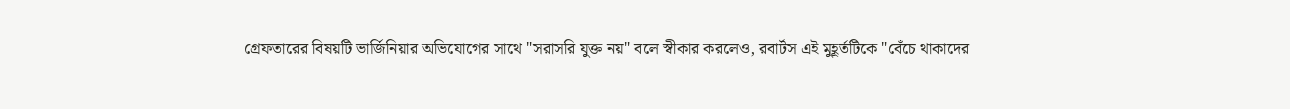গ্রেফতারের বিষয়টি ভার্জিনিয়ার অভিযোগের সাথে "সরাসরি যুক্ত নয়" বলে স্বীকার করলেও, রবার্টস এই মুহূর্তটিকে "বেঁচে থাকাদের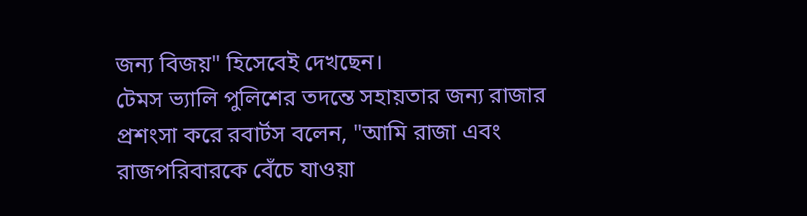জন্য বিজয়" হিসেবেই দেখছেন।
টেমস ভ্যালি পুলিশের তদন্তে সহায়তার জন্য রাজার প্রশংসা করে রবার্টস বলেন, "আমি রাজা এবং রাজপরিবারকে বেঁচে যাওয়া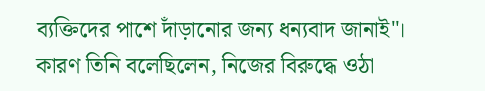ব্যক্তিদের পাশে দাঁড়ানোর জন্য ধন্যবাদ জানাই"।
কারণ তিনি বলেছিলেন, নিজের বিরুদ্ধে ওঠা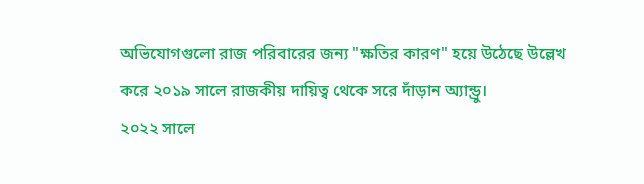অভিযোগগুলো রাজ পরিবারের জন্য "ক্ষতির কারণ" হয়ে উঠেছে উল্লেখ করে ২০১৯ সালে রাজকীয় দায়িত্ব থেকে সরে দাঁড়ান অ্যান্ড্রু।
২০২২ সালে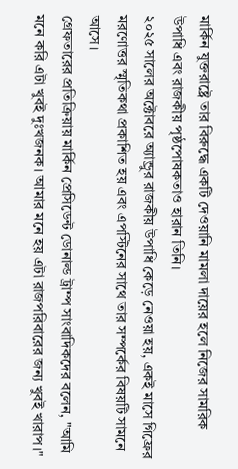মার্কিন যুক্তরাষ্ট্রে তার বিরুদ্ধে একটি দেওয়ানি মামলা দায়ের হলে নিজের সামরিক উপাধি এবং রাজকীয় পৃষ্ঠপোষকতাও হারান তিনি।
২০২৫ সালের অক্টোবরে অ্যান্ড্রুর রাজকীয় উপাধি কেড়ে নেওয়া হয়, একই মাসে গিফ্রের মরণোত্তর স্মৃতিকথা প্রকাশিত হয় এবং এপস্টিনের সাথে তার সম্পর্কের বিষয়টি সামনে আসে।
গ্রেফতারের প্রতিক্রিয়ায় মার্কিন প্রেসিডেন্ট ডোনাল্ড ট্রাম্প সাংবাদিকদের বলেন, "আমি মনে করি এটা খুবই দুঃখজনক। আমার মনে হয় এটা রাজপরিবারের জন্য খুবই খারাপ।"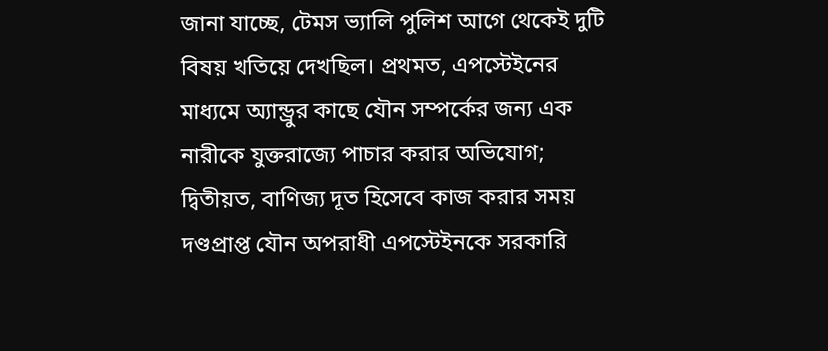জানা যাচ্ছে, টেমস ভ্যালি পুলিশ আগে থেকেই দুটি বিষয় খতিয়ে দেখছিল। প্রথমত, এপস্টেইনের মাধ্যমে অ্যান্ড্রুর কাছে যৌন সম্পর্কের জন্য এক নারীকে যুক্তরাজ্যে পাচার করার অভিযোগ; দ্বিতীয়ত, বাণিজ্য দূত হিসেবে কাজ করার সময় দণ্ডপ্রাপ্ত যৌন অপরাধী এপস্টেইনকে সরকারি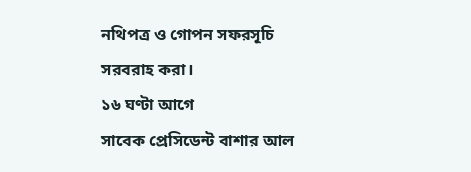নথিপত্র ও গোপন সফরসূচি সরবরাহ করা।
১৬ ঘণ্টা আগে
সাবেক প্রেসিডেন্ট বাশার আল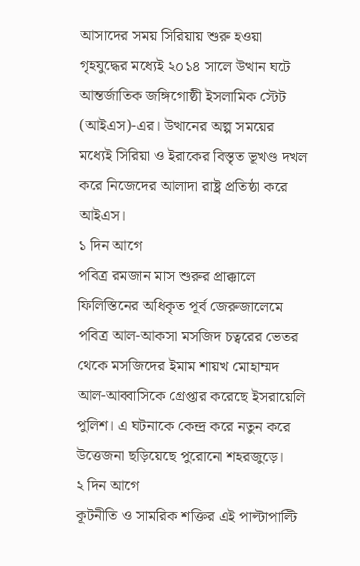আসাদের সময় সিরিয়ায় শুরু হওয়া গৃহযুদ্ধের মধ্যেই ২০১৪ সালে উত্থান ঘটে আন্তর্জাতিক জঙ্গিগোষ্ঠী ইসলামিক স্টেট (আইএস)-এর। উত্থানের অল্প সময়ের মধ্যেই সিরিয়া ও ইরাকের বিস্তৃত ভূখণ্ড দখল করে নিজেদের আলাদা রাষ্ট্র প্রতিষ্ঠা করে আইএস।
১ দিন আগে
পবিত্র রমজান মাস শুরুর প্রাক্কালে ফিলিস্তিনের অধিকৃত পূর্ব জেরুজালেমে পবিত্র আল-আকসা মসজিদ চত্বরের ভেতর থেকে মসজিদের ইমাম শায়খ মোহাম্মদ আল-আব্বাসিকে গ্রেপ্তার করেছে ইসরায়েলি পুলিশ। এ ঘটনাকে কেন্দ্র করে নতুন করে উত্তেজনা ছড়িয়েছে পুরোনো শহরজুড়ে।
২ দিন আগে
কূটনীতি ও সামরিক শক্তির এই পাল্টাপাল্টি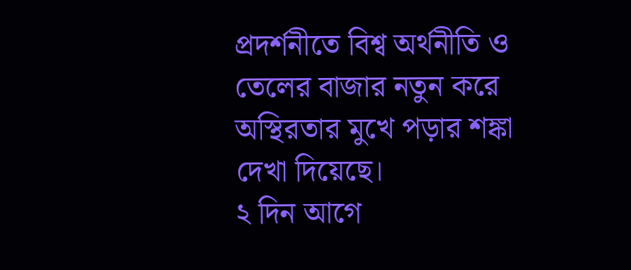প্রদর্শনীতে বিশ্ব অর্থনীতি ও তেলের বাজার নতুন করে অস্থিরতার মুখে পড়ার শঙ্কা দেখা দিয়েছে।
২ দিন আগে